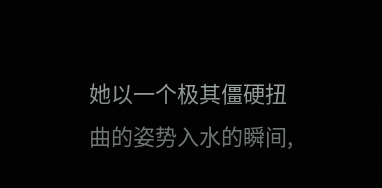她以一个极其僵硬扭曲的姿势入水的瞬间,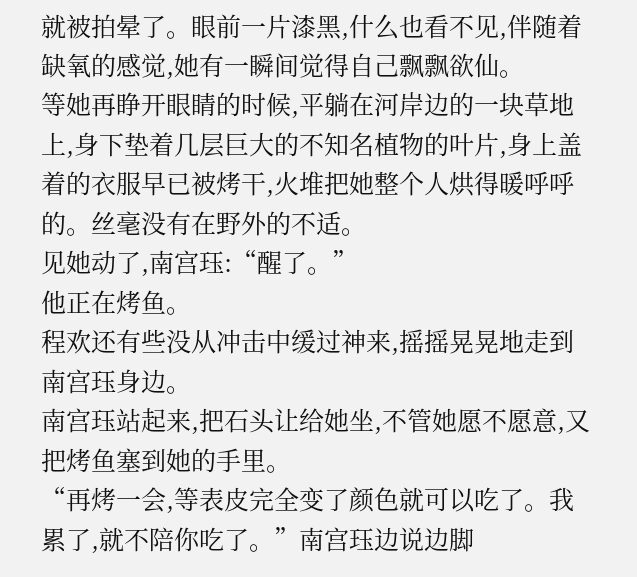就被拍晕了。眼前一片漆黑,什么也看不见,伴随着缺氧的感觉,她有一瞬间觉得自己飘飘欲仙。
等她再睁开眼睛的时候,平躺在河岸边的一块草地上,身下垫着几层巨大的不知名植物的叶片,身上盖着的衣服早已被烤干,火堆把她整个人烘得暖呼呼的。丝毫没有在野外的不适。
见她动了,南宫珏:“醒了。”
他正在烤鱼。
程欢还有些没从冲击中缓过神来,摇摇晃晃地走到南宫珏身边。
南宫珏站起来,把石头让给她坐,不管她愿不愿意,又把烤鱼塞到她的手里。
“再烤一会,等表皮完全变了颜色就可以吃了。我累了,就不陪你吃了。”南宫珏边说边脚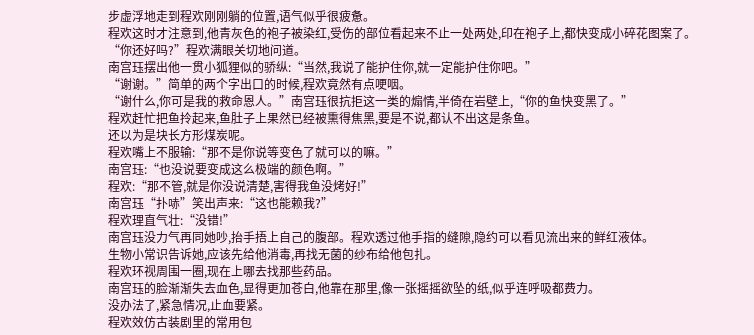步虚浮地走到程欢刚刚躺的位置,语气似乎很疲惫。
程欢这时才注意到,他青灰色的袍子被染红,受伤的部位看起来不止一处两处,印在袍子上,都快变成小碎花图案了。
“你还好吗?”程欢满眼关切地问道。
南宫珏摆出他一贯小狐狸似的骄纵:“当然,我说了能护住你,就一定能护住你吧。”
“谢谢。”简单的两个字出口的时候,程欢竟然有点哽咽。
“谢什么,你可是我的救命恩人。”南宫珏很抗拒这一类的煽情,半倚在岩壁上,“你的鱼快变黑了。”
程欢赶忙把鱼拎起来,鱼肚子上果然已经被熏得焦黑,要是不说,都认不出这是条鱼。
还以为是块长方形煤炭呢。
程欢嘴上不服输:“那不是你说等变色了就可以的嘛。”
南宫珏:“也没说要变成这么极端的颜色啊。”
程欢:“那不管,就是你没说清楚,害得我鱼没烤好!”
南宫珏“扑哧”笑出声来:“这也能赖我?”
程欢理直气壮:“没错!”
南宫珏没力气再同她吵,抬手捂上自己的腹部。程欢透过他手指的缝隙,隐约可以看见流出来的鲜红液体。
生物小常识告诉她,应该先给他消毒,再找无菌的纱布给他包扎。
程欢环视周围一圈,现在上哪去找那些药品。
南宫珏的脸渐渐失去血色,显得更加苍白,他靠在那里,像一张摇摇欲坠的纸,似乎连呼吸都费力。
没办法了,紧急情况,止血要紧。
程欢效仿古装剧里的常用包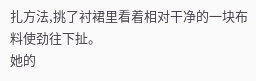扎方法,挑了衬裙里看着相对干净的一块布料使劲往下扯。
她的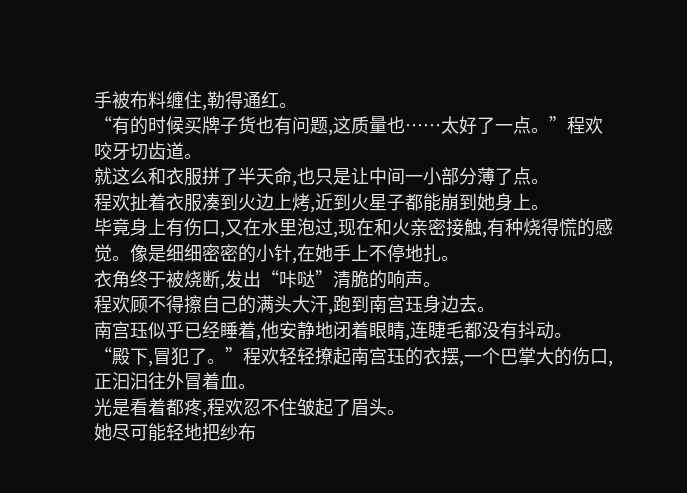手被布料缠住,勒得通红。
“有的时候买牌子货也有问题,这质量也……太好了一点。”程欢咬牙切齿道。
就这么和衣服拼了半天命,也只是让中间一小部分薄了点。
程欢扯着衣服凑到火边上烤,近到火星子都能崩到她身上。
毕竟身上有伤口,又在水里泡过,现在和火亲密接触,有种烧得慌的感觉。像是细细密密的小针,在她手上不停地扎。
衣角终于被烧断,发出“咔哒”清脆的响声。
程欢顾不得擦自己的满头大汗,跑到南宫珏身边去。
南宫珏似乎已经睡着,他安静地闭着眼睛,连睫毛都没有抖动。
“殿下,冒犯了。”程欢轻轻撩起南宫珏的衣摆,一个巴掌大的伤口,正汩汩往外冒着血。
光是看着都疼,程欢忍不住皱起了眉头。
她尽可能轻地把纱布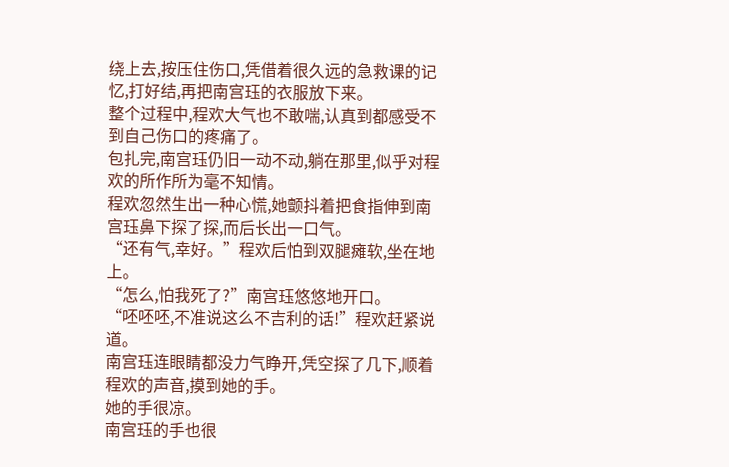绕上去,按压住伤口,凭借着很久远的急救课的记忆,打好结,再把南宫珏的衣服放下来。
整个过程中,程欢大气也不敢喘,认真到都感受不到自己伤口的疼痛了。
包扎完,南宫珏仍旧一动不动,躺在那里,似乎对程欢的所作所为毫不知情。
程欢忽然生出一种心慌,她颤抖着把食指伸到南宫珏鼻下探了探,而后长出一口气。
“还有气,幸好。”程欢后怕到双腿瘫软,坐在地上。
“怎么,怕我死了?”南宫珏悠悠地开口。
“呸呸呸,不准说这么不吉利的话!”程欢赶紧说道。
南宫珏连眼睛都没力气睁开,凭空探了几下,顺着程欢的声音,摸到她的手。
她的手很凉。
南宫珏的手也很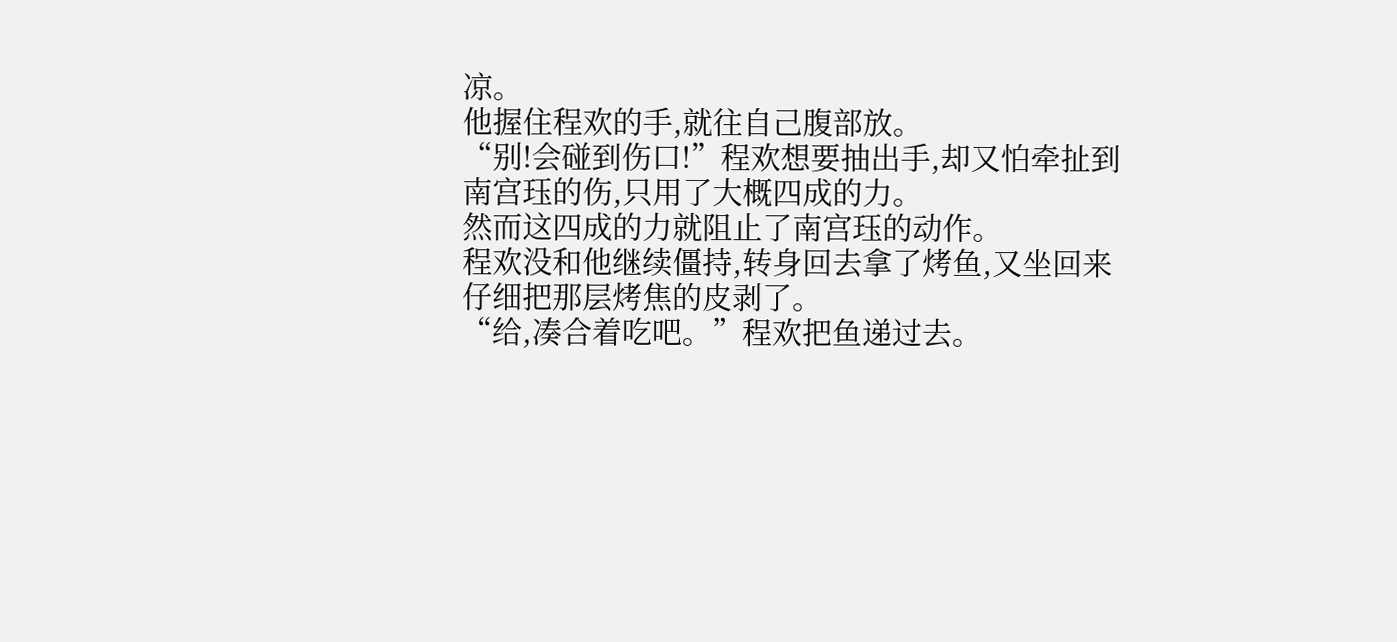凉。
他握住程欢的手,就往自己腹部放。
“别!会碰到伤口!”程欢想要抽出手,却又怕牵扯到南宫珏的伤,只用了大概四成的力。
然而这四成的力就阻止了南宫珏的动作。
程欢没和他继续僵持,转身回去拿了烤鱼,又坐回来仔细把那层烤焦的皮剥了。
“给,凑合着吃吧。”程欢把鱼递过去。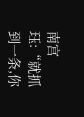南宫珏:“就抓到一条,你